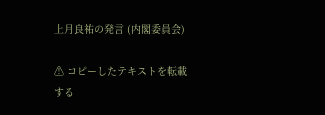上月良祐の発言 (内閣委員会)

⚠ コピーしたテキストを転載する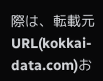際は、転載元URL(kokkai-data.com)お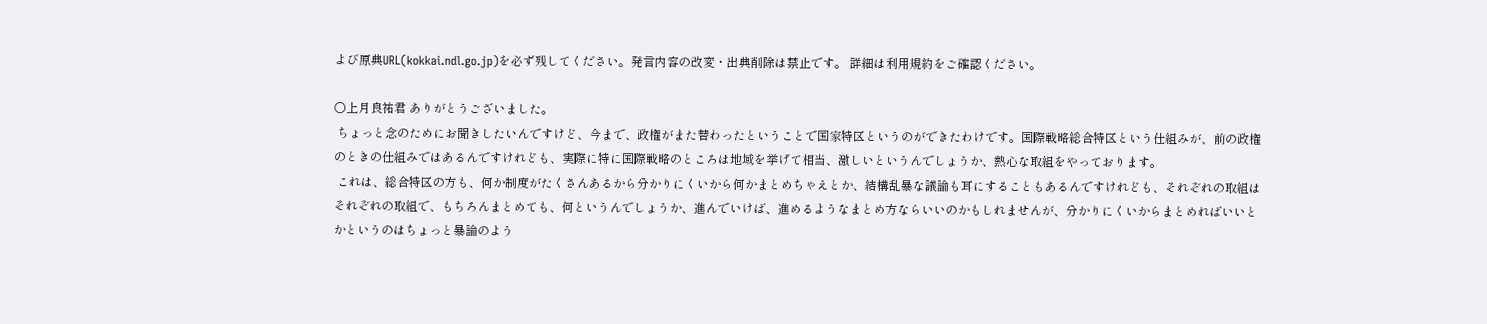よび原典URL(kokkai.ndl.go.jp)を必ず残してください。発言内容の改変・出典削除は禁止です。 詳細は利用規約をご確認ください。

○上月良祐君 ありがとうございました。
 ちょっと念のためにお聞きしたいんですけど、今まで、政権がまた替わったということで国家特区というのができたわけです。国際戦略総合特区という仕組みが、前の政権のときの仕組みではあるんですけれども、実際に特に国際戦略のところは地域を挙げて相当、激しいというんでしょうか、熱心な取組をやっております。
 これは、総合特区の方も、何か制度がたくさんあるから分かりにくいから何かまとめちゃえとか、結構乱暴な議論も耳にすることもあるんですけれども、それぞれの取組はそれぞれの取組で、もちろんまとめても、何というんでしょうか、進んでいけば、進めるようなまとめ方ならいいのかもしれませんが、分かりにくいからまとめればいいとかというのはちょっと暴論のよう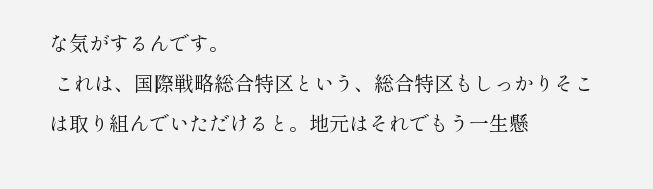な気がするんです。
 これは、国際戦略総合特区という、総合特区もしっかりそこは取り組んでいただけると。地元はそれでもう一生懸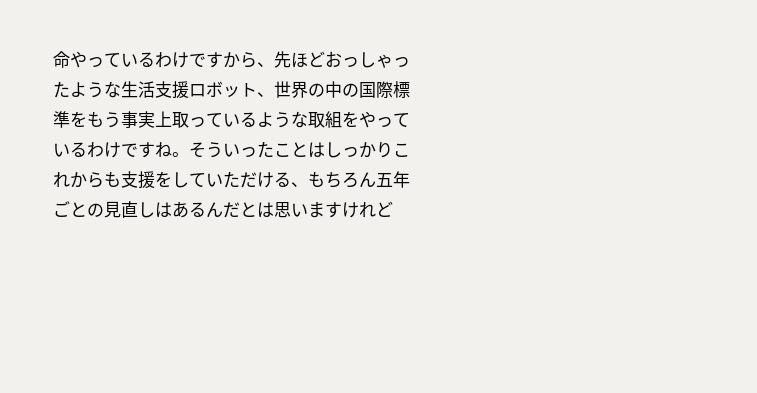命やっているわけですから、先ほどおっしゃったような生活支援ロボット、世界の中の国際標準をもう事実上取っているような取組をやっているわけですね。そういったことはしっかりこれからも支援をしていただける、もちろん五年ごとの見直しはあるんだとは思いますけれど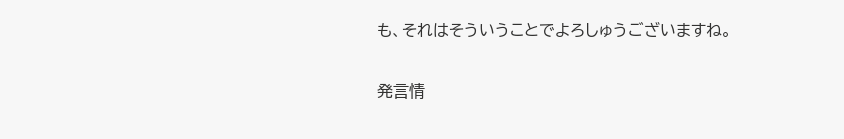も、それはそういうことでよろしゅうございますね。

発言情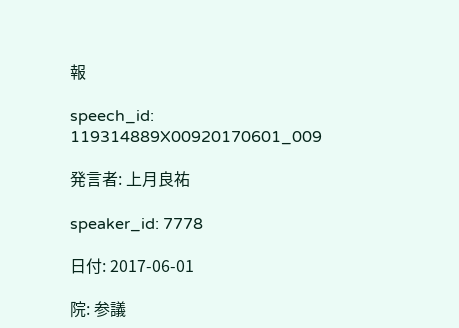報

speech_id: 119314889X00920170601_009

発言者: 上月良祐

speaker_id: 7778

日付: 2017-06-01

院: 参議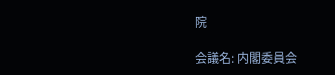院

会議名: 内閣委員会